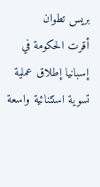بريس تطوان
أقرت الحكومة في إسبانيا إطلاق عملية تسوية استثنائية واسعة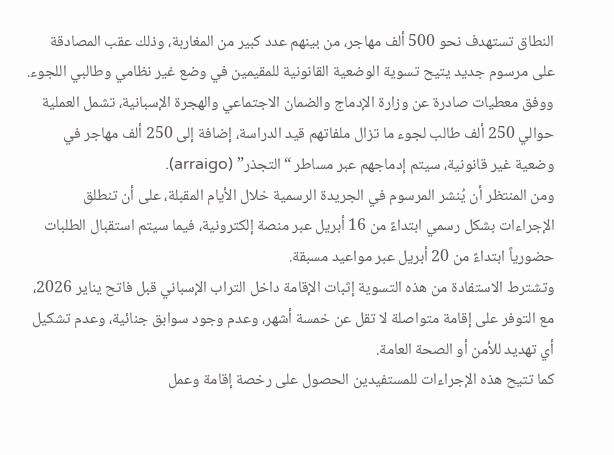النطاق تستهدف نحو 500 ألف مهاجر، من بينهم عدد كبير من المغاربة، وذلك عقب المصادقة على مرسوم جديد يتيح تسوية الوضعية القانونية للمقيمين في وضع غير نظامي وطالبي اللجوء.
ووفق معطيات صادرة عن وزارة الإدماج والضمان الاجتماعي والهجرة الإسبانية، تشمل العملية حوالي 250 ألف طالب لجوء ما تزال ملفاتهم قيد الدراسة، إضافة إلى 250 ألف مهاجر في وضعية غير قانونية، سيتم إدماجهم عبر مساطر “التجذر” (arraigo).
ومن المنتظر أن يُنشر المرسوم في الجريدة الرسمية خلال الأيام المقبلة، على أن تنطلق الإجراءات بشكل رسمي ابتداءً من 16 أبريل عبر منصة إلكترونية، فيما سيتم استقبال الطلبات حضورياً ابتداءً من 20 أبريل عبر مواعيد مسبقة.
وتشترط الاستفادة من هذه التسوية إثبات الإقامة داخل التراب الإسباني قبل فاتح يناير 2026، مع التوفر على إقامة متواصلة لا تقل عن خمسة أشهر، وعدم وجود سوابق جنائية، وعدم تشكيل أي تهديد للأمن أو الصحة العامة.
كما تتيح هذه الإجراءات للمستفيدين الحصول على رخصة إقامة وعمل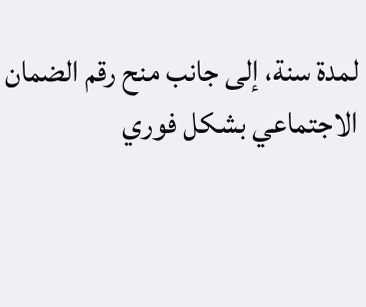لمدة سنة، إلى جانب منح رقم الضمان الاجتماعي بشكل فوري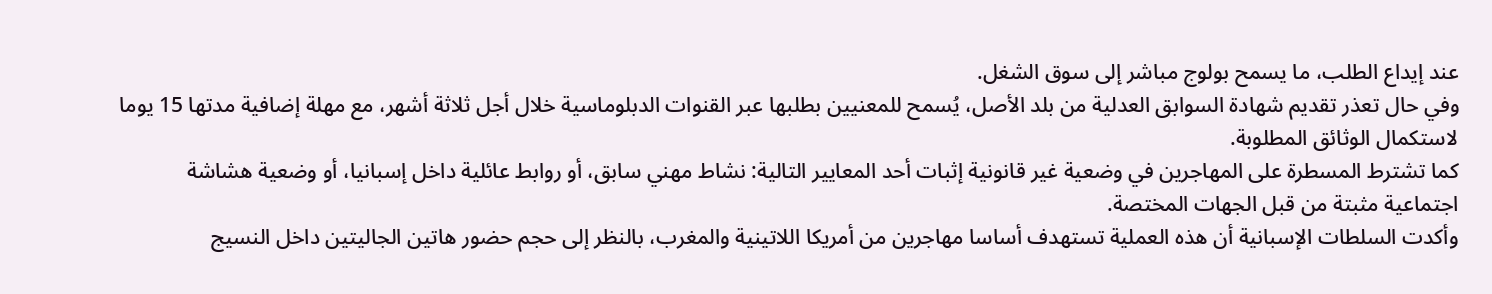عند إيداع الطلب، ما يسمح بولوج مباشر إلى سوق الشغل.
وفي حال تعذر تقديم شهادة السوابق العدلية من بلد الأصل، يُسمح للمعنيين بطلبها عبر القنوات الدبلوماسية خلال أجل ثلاثة أشهر، مع مهلة إضافية مدتها 15 يوما لاستكمال الوثائق المطلوبة.
كما تشترط المسطرة على المهاجرين في وضعية غير قانونية إثبات أحد المعايير التالية: نشاط مهني سابق، أو روابط عائلية داخل إسبانيا، أو وضعية هشاشة اجتماعية مثبتة من قبل الجهات المختصة.
وأكدت السلطات الإسبانية أن هذه العملية تستهدف أساسا مهاجرين من أمريكا اللاتينية والمغرب، بالنظر إلى حجم حضور هاتين الجاليتين داخل النسيج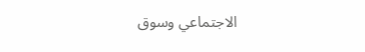الاجتماعي وسوق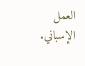العمل الإسباني.